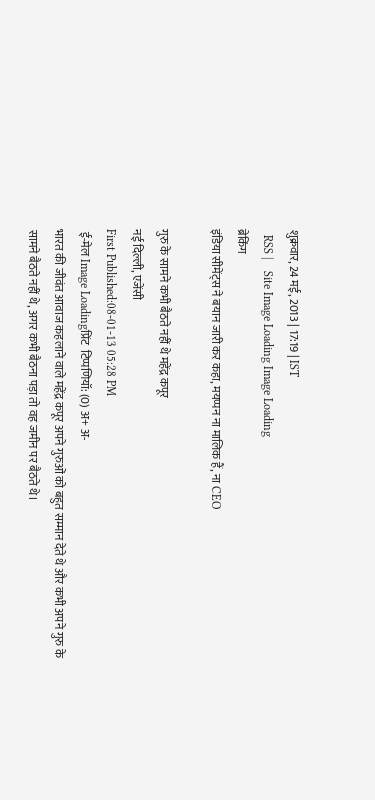शुक्रवार, 24 मई, 2013 | 17:19 | IST
  RSS |    Site Image Loading Image Loading
ब्रेकिंग
इंडिया सीमेंट्स ने बयान जारी कर कहा, मयप्पन ना मालिक हैं, ना CEO

गुरु के सामने कभी बैठते नहीं थे महेंद्र कपूर
नई दिल्ली, एजेंसी
First Published:08-01-13 05:28 PM
 ई-मेल Image Loadingप्रिंट  टिप्पणियॉ: (0) अ+ अ-
भारत की जीवंत आवाज कहलाने वाले महेंद्र कपूर अपने गुरुओं को बहुत सम्मान देते थे और कभी अपने गुरु के सामने बैठते नहीं थे, अगर कभी बैठना पड़ा तो वह जमीन पर बैठते थे।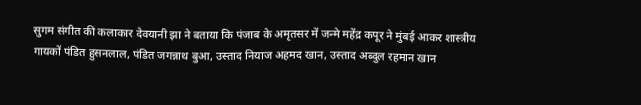सुगम संगीत की कलाकार देवयानी झा ने बताया कि पंजाब के अमृतसर में जन्मे महेंद्र कपूर ने मुंबई आकर शास्त्रीय गायकों पंडित हुसनलाल, पंडित जगन्नाथ बुआ, उस्ताद नियाज अहमद खान, उस्ताद अब्दुल रहमान खान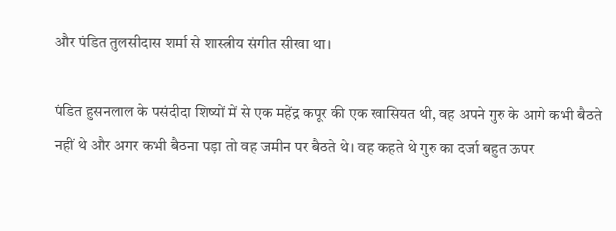और पंडित तुलसीदास शर्मा से शास्त्रीय संगीत सीखा था।

पंडित हुसनलाल के पसंदीदा शिष्यों में से एक महेंद्र कपूर की एक खासियत थी, वह अपने गुरु के आगे कभी बैठते नहीं थे और अगर कभी बैठना पड़ा तो वह जमीन पर बैठते थे। वह कहते थे गुरु का दर्जा बहुत ऊपर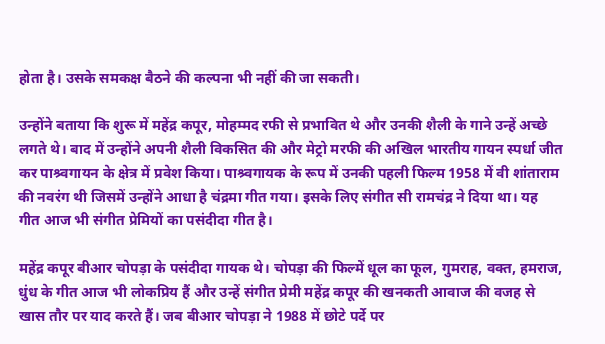होता है। उसके समकक्ष बैठने की कल्पना भी नहीं की जा सकती।

उन्होंने बताया कि शुरू में महेंद्र कपूर, मोहम्मद रफी से प्रभावित थे और उनकी शैली के गाने उन्हें अच्छे लगते थे। बाद में उन्होंने अपनी शैली विकसित की और मेट्रो मरफी की अखिल भारतीय गायन स्पर्धा जीत कर पाश्र्वगायन के क्षेत्र में प्रवेश किया। पाश्र्वगायक के रूप में उनकी पहली फिल्म 1958 में वी शांताराम की नवरंग थी जिसमें उन्होंने आधा है चंद्रमा गीत गया। इसके लिए संगीत सी रामचंद्र ने दिया था। यह गीत आज भी संगीत प्रेमियों का पसंदीदा गीत है।

महेंद्र कपूर बीआर चोपड़ा के पसंदीदा गायक थे। चोपड़ा की फिल्में धूल का फूल, गुमराह, वक्त, हमराज, धुंध के गीत आज भी लोकप्रिय हैं और उन्हें संगीत प्रेमी महेंद्र कपूर की खनकती आवाज की वजह से खास तौर पर याद करते हैं। जब बीआर चोपड़ा ने 1988 में छोटे पर्दे पर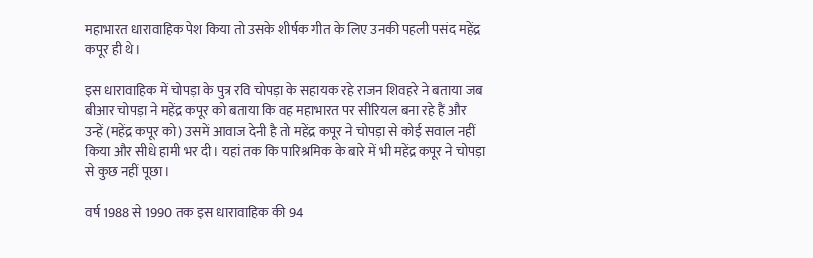महाभारत धारावाहिक पेश किया तो उसके शीर्षक गीत के लिए उनकी पहली पसंद महेंद्र कपूर ही थे।

इस धारावाहिक में चोपड़ा के पुत्र रवि चोपड़ा के सहायक रहे राजन शिवहरे ने बताया जब बीआर चोपड़ा ने महेंद्र कपूर को बताया कि वह महाभारत पर सीरियल बना रहे हैं और उन्हें (महेंद्र कपूर को) उसमें आवाज देनी है तो महेंद्र कपूर ने चोपड़ा से कोई सवाल नहीं किया और सीधे हामी भर दी। यहां तक कि पारिश्रमिक के बारे में भी महेंद्र कपूर ने चोपड़ा से कुछ नहीं पूछा।

वर्ष 1988 से 1990 तक इस धारावाहिक की 94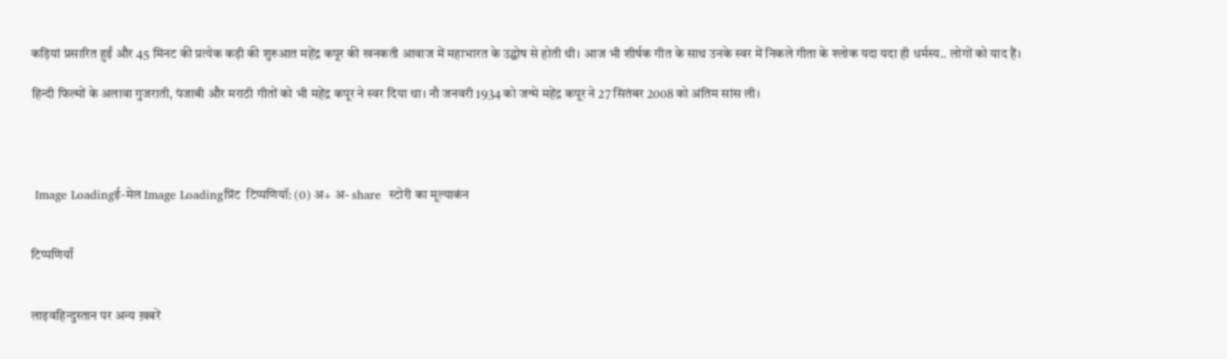कड़ियां प्रसारित हुईं और 45 मिनट की प्रत्येक कड़ी की शुरुआत महेंद्र कपूर की खनकती आवाज में महाभारत के उद्घोष से होती थी। आज भी शीर्षक गीत के साथ उनके स्वर में निकले गीता के श्लोक यदा यदा ही धर्मस्य.. लोगों को याद हैं।

हिन्दी फिल्मों के अलावा गुजराती, पंजाबी और मराठी गीतों को भी महेंद्र कपूर ने स्वर दिया था। नौ जनवरी 1934 को जन्मे महेंद्र कपूर ने 27 सितंबर 2008 को अंतिम सांस ली।




 Image Loadingई-मेल Image Loadingप्रिंट  टिप्पणियॉ: (0) अ+ अ- share  स्टोरी का मूल्याकंन


टिप्पणियाँ


लाइवहिन्दुस्तान पर अन्य ख़बरें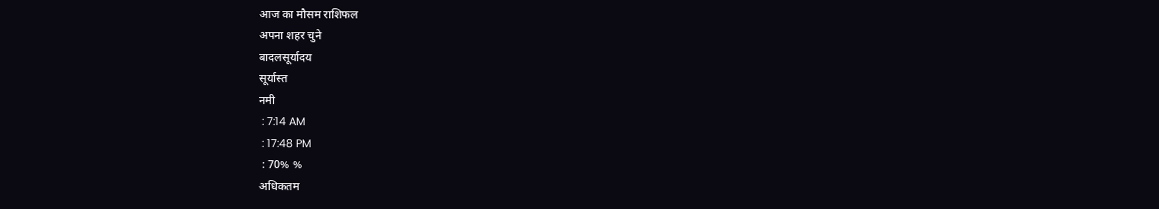आज का मौसम राशिफल
अपना शहर चुने
बादलसूर्यादय
सूर्यास्त
नमी
 : 7:14 AM
 : 17:48 PM
 : 70% %
अधिकतम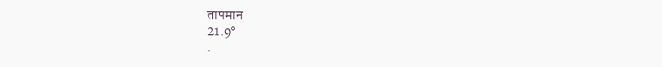तापमान
21.9°
.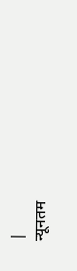|
न्यूनतम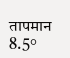तापमान
8.5°